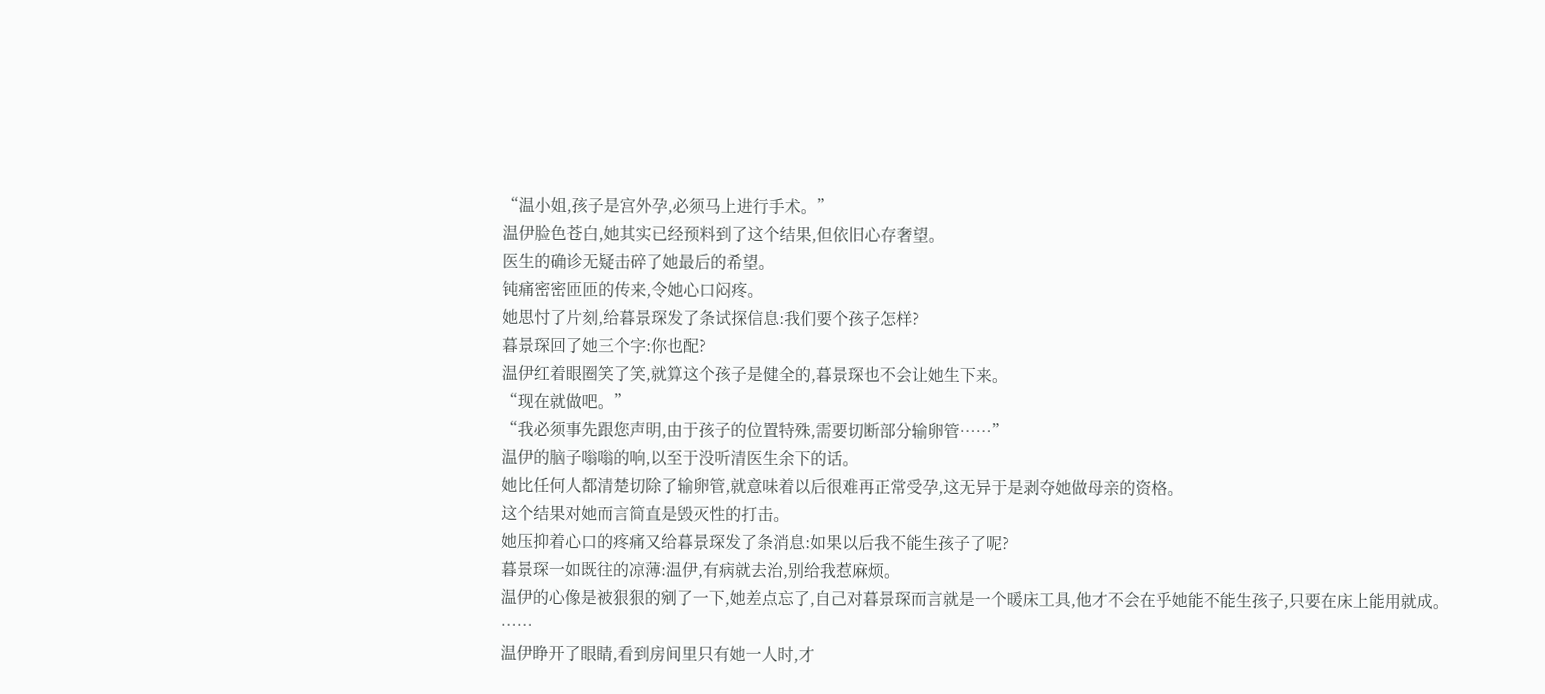“温小姐,孩子是宫外孕,必须马上进行手术。”
温伊脸色苍白,她其实已经预料到了这个结果,但依旧心存奢望。
医生的确诊无疑击碎了她最后的希望。
钝痛密密匝匝的传来,令她心口闷疼。
她思忖了片刻,给暮景琛发了条试探信息:我们要个孩子怎样?
暮景琛回了她三个字:你也配?
温伊红着眼圈笑了笑,就算这个孩子是健全的,暮景琛也不会让她生下来。
“现在就做吧。”
“我必须事先跟您声明,由于孩子的位置特殊,需要切断部分输卵管……”
温伊的脑子嗡嗡的响,以至于没听清医生余下的话。
她比任何人都清楚切除了输卵管,就意味着以后很难再正常受孕,这无异于是剥夺她做母亲的资格。
这个结果对她而言简直是毁灭性的打击。
她压抑着心口的疼痛又给暮景琛发了条消息:如果以后我不能生孩子了呢?
暮景琛一如既往的凉薄:温伊,有病就去治,别给我惹麻烦。
温伊的心像是被狠狠的剜了一下,她差点忘了,自己对暮景琛而言就是一个暖床工具,他才不会在乎她能不能生孩子,只要在床上能用就成。
……
温伊睁开了眼睛,看到房间里只有她一人时,才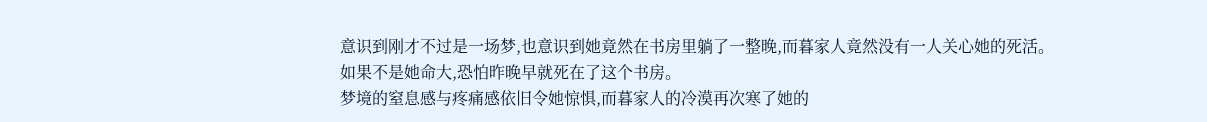意识到刚才不过是一场梦,也意识到她竟然在书房里躺了一整晚,而暮家人竟然没有一人关心她的死活。
如果不是她命大,恐怕昨晚早就死在了这个书房。
梦境的窒息感与疼痛感依旧令她惊惧,而暮家人的冷漠再次寒了她的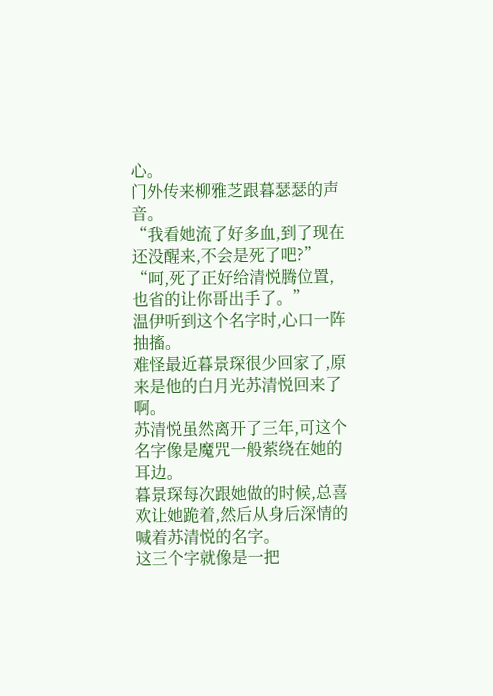心。
门外传来柳雅芝跟暮瑟瑟的声音。
“我看她流了好多血,到了现在还没醒来,不会是死了吧?”
“呵,死了正好给清悦腾位置,也省的让你哥出手了。”
温伊听到这个名字时,心口一阵抽搐。
难怪最近暮景琛很少回家了,原来是他的白月光苏清悦回来了啊。
苏清悦虽然离开了三年,可这个名字像是魔咒一般萦绕在她的耳边。
暮景琛每次跟她做的时候,总喜欢让她跪着,然后从身后深情的喊着苏清悦的名字。
这三个字就像是一把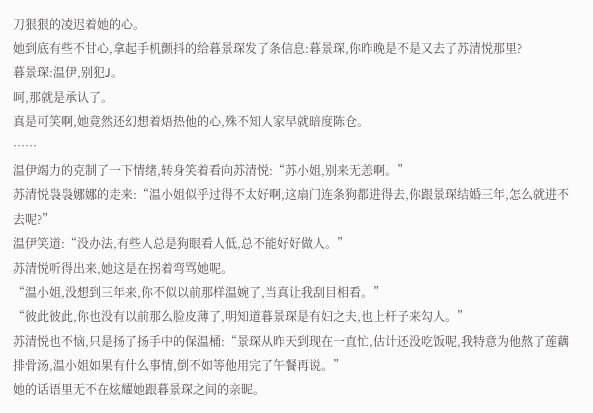刀狠狠的凌迟着她的心。
她到底有些不甘心,拿起手机颤抖的给暮景琛发了条信息:暮景琛,你昨晚是不是又去了苏清悦那里?
暮景琛:温伊,别犯J。
呵,那就是承认了。
真是可笑啊,她竟然还幻想着焐热他的心,殊不知人家早就暗度陈仓。
……
温伊竭力的克制了一下情绪,转身笑着看向苏清悦:“苏小姐,别来无恙啊。”
苏清悦袅袅娜娜的走来:“温小姐似乎过得不太好啊,这扇门连条狗都进得去,你跟景琛结婚三年,怎么就进不去呢?”
温伊笑道:“没办法,有些人总是狗眼看人低,总不能好好做人。”
苏清悦听得出来,她这是在拐着弯骂她呢。
“温小姐,没想到三年来,你不似以前那样温婉了,当真让我刮目相看。”
“彼此彼此,你也没有以前那么脸皮薄了,明知道暮景琛是有妇之夫,也上杆子来勾人。”
苏清悦也不恼,只是扬了扬手中的保温桶:“景琛从昨天到现在一直忙,估计还没吃饭呢,我特意为他熬了莲藕排骨汤,温小姐如果有什么事情,倒不如等他用完了午餐再说。”
她的话语里无不在炫耀她跟暮景琛之间的亲昵。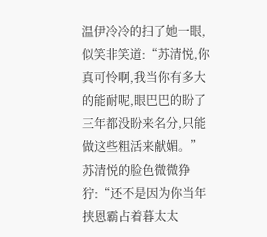温伊冷冷的扫了她一眼,似笑非笑道:“苏清悦,你真可怜啊,我当你有多大的能耐呢,眼巴巴的盼了三年都没盼来名分,只能做这些粗活来献媚。”
苏清悦的脸色微微狰狞:“还不是因为你当年挟恩霸占着暮太太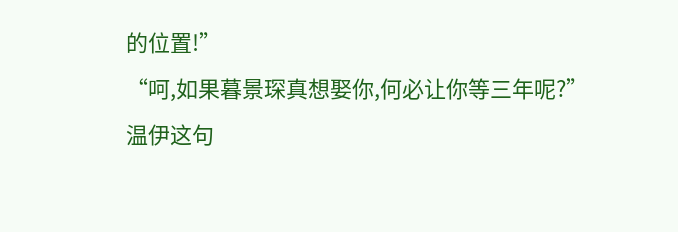的位置!”
“呵,如果暮景琛真想娶你,何必让你等三年呢?”
温伊这句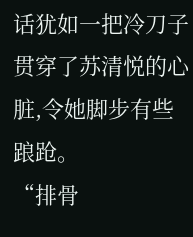话犹如一把冷刀子贯穿了苏清悦的心脏,令她脚步有些踉跄。
“排骨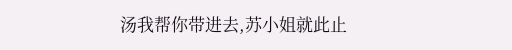汤我帮你带进去,苏小姐就此止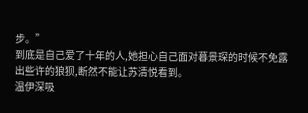步。”
到底是自己爱了十年的人,她担心自己面对暮景琛的时候不免露出些许的狼狈,断然不能让苏清悦看到。
温伊深吸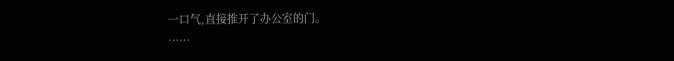一口气,直接推开了办公室的门。
……